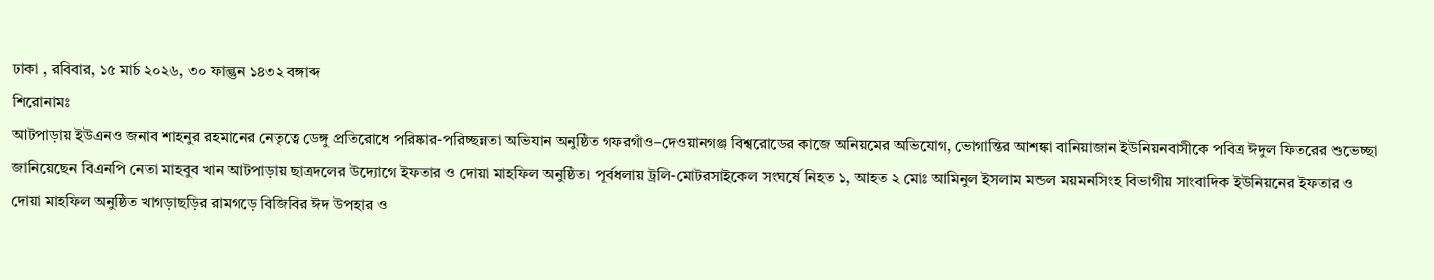ঢাকা , রবিবার, ১৫ মার্চ ২০২৬, ৩০ ফাল্গুন ১৪৩২ বঙ্গাব্দ
শিরোনামঃ
আটপাড়ায় ইউএনও জনাব শাহনুর রহমানের নেতৃত্বে ডেঙ্গু প্রতিরোধে পরিষ্কার-পরিচ্ছন্নতা অভিযান অনুষ্ঠিত গফরগাঁও–দেওয়ানগঞ্জ বিশ্বরোডের কাজে অনিয়মের অভিযোগ, ভোগান্তির আশঙ্কা বানিয়াজান ইউনিয়নবাসীকে পবিত্র ঈদুল ফিতরের শুভেচ্ছা জানিয়েছেন বিএনপি নেতা মাহবুব খান আটপাড়ায় ছাত্রদলের উদ্যোগে ইফতার ও দোয়া মাহফিল অনুষ্ঠিত। পূর্বধলায় ট্রলি-মোটরসাইকেল সংঘর্ষে নিহত ১, আহত ২ মোঃ আমিনুল ইসলাম মন্ডল ময়মনসিংহ বিভাগীয় সাংবাদিক ইউনিয়নের ইফতার ও দোয়া মাহফিল অনুষ্ঠিত খাগড়াছড়ির রামগড়ে বিজিবির ঈদ উপহার ও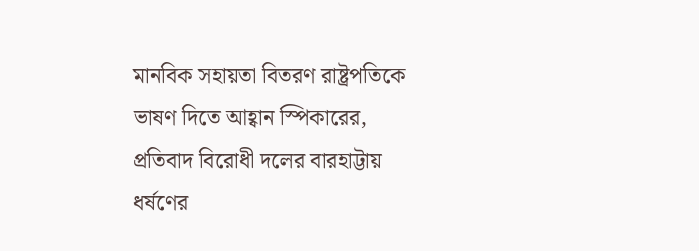মানবিক সহায়তা বিতরণ রাষ্ট্রপতিকে ভাষণ দিতে আহ্বান স্পিকারের, প্রতিবাদ বিরোধী দলের বারহাট্টায় ধর্ষণের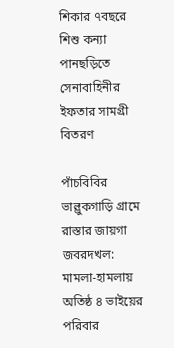শিকার ৭বছরে শিশু কন্যা পানছড়িতে সেনাবাহিনীর ইফতার সামগ্রী বিতরণ

পাঁচবিবির ভাল্লুকগাড়ি গ্রামে রাস্তার জায়গা জবরদখল: মামলা-হামলায় অতিষ্ঠ ৪ ভাইয়ের পরিবার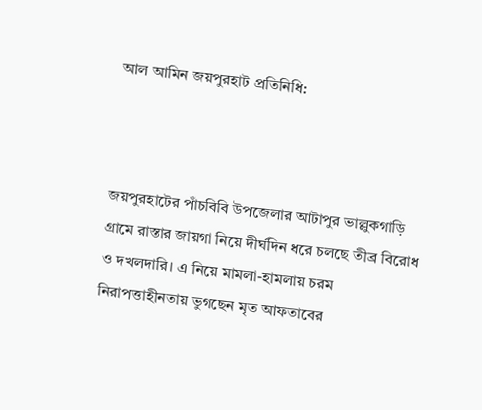আল আমিন জয়পুরহাট প্রতিনিধি:



জয়পুরহাটের পাঁচবিবি উপজেলার আটাপুর ভাল্লুকগাড়ি গ্রামে রাস্তার জায়গা নিয়ে দীর্ঘদিন ধরে চলছে তীব্র বিরোধ ও দখলদারি। এ নিয়ে মামলা-হামলায় চরম নিরাপত্তাহীনতায় ভুগছেন মৃত আফতাবের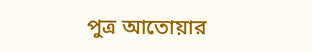পুত্র আতোয়ার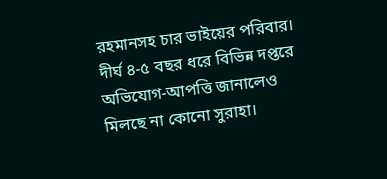রহমানসহ চার ভাইয়ের পরিবার। দীর্ঘ ৪-৫ বছর ধরে বিভিন্ন দপ্তরে অভিযোগ-আপত্তি জানালেও মিলছে না কোনো সুরাহা।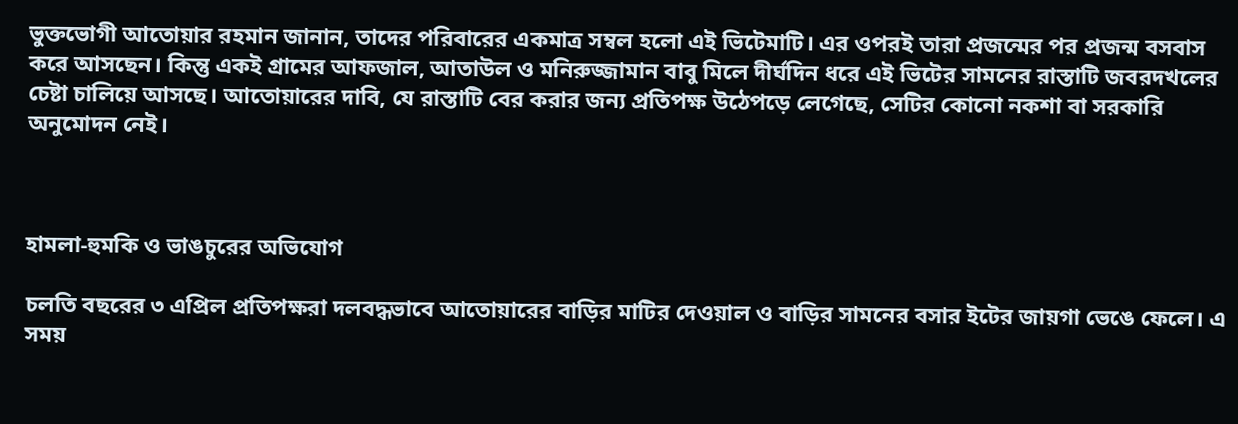ভুক্তভোগী আতোয়ার রহমান জানান, তাদের পরিবারের একমাত্র সম্বল হলো এই ভিটেমাটি। এর ওপরই তারা প্রজন্মের পর প্রজন্ম বসবাস করে আসছেন। কিন্তু একই গ্রামের আফজাল, আতাউল ও মনিরুজ্জামান বাবু মিলে দীর্ঘদিন ধরে এই ভিটের সামনের রাস্তাটি জবরদখলের চেষ্টা চালিয়ে আসছে। আতোয়ারের দাবি, যে রাস্তাটি বের করার জন্য প্রতিপক্ষ উঠেপড়ে লেগেছে, সেটির কোনো নকশা বা সরকারি অনুমোদন নেই।



হামলা-হুমকি ও ভাঙচুরের অভিযোগ

চলতি বছরের ৩ এপ্রিল প্রতিপক্ষরা দলবদ্ধভাবে আতোয়ারের বাড়ির মাটির দেওয়াল ও বাড়ির সামনের বসার ইটের জায়গা ভেঙে ফেলে। এ সময়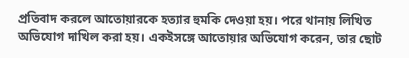প্রতিবাদ করলে আতোয়ারকে হত্যার হুমকি দেওয়া হয়। পরে থানায় লিখিত অভিযোগ দাখিল করা হয়। একইসঙ্গে আতোয়ার অভিযোগ করেন, তার ছোট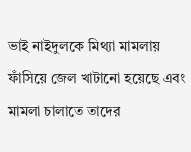ভাই নাইদুলকে মিথ্যা মামলায় ফাঁসিয়ে জেল খাটানো হয়েছে এবং মামলা চালাতে তাদের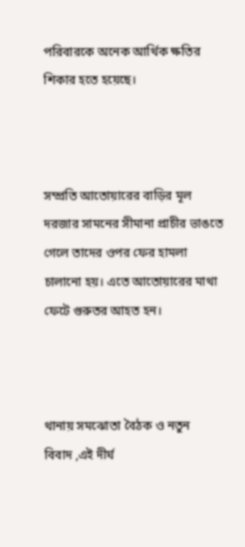পরিবারকে অনেক আর্থিক ক্ষতির শিকার হতে হয়েছে।



সম্প্রতি আতোয়ারের বাড়ির মূল দরজার সামনের সীমানা প্রাচীর ভাঙতে গেলে তাদের ওপর ফের হামলা চালানো হয়। এতে আতোয়ারের মাথা ফেটে গুরুতর আহত হন।



থানায় সমঝোতা বৈঠক ও নতুন বিবাদ‌ ‌‌,এই দীর্ঘ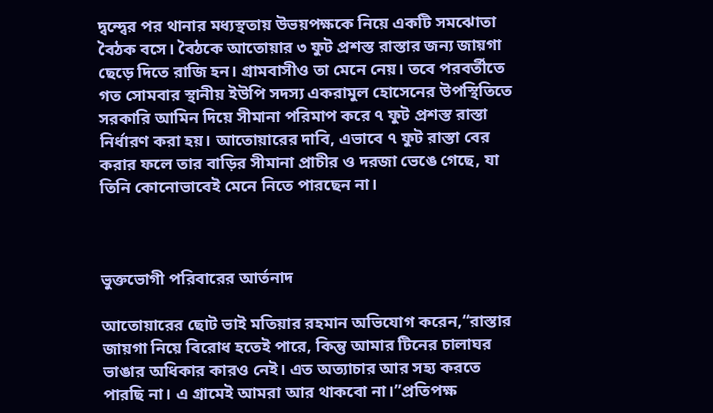দ্বন্দ্বের পর থানার মধ্যস্থতায় উভয়পক্ষকে নিয়ে একটি সমঝোতা বৈঠক বসে। বৈঠকে আতোয়ার ৩ ফুট প্রশস্ত রাস্তার জন্য জায়গা ছেড়ে দিতে রাজি হন। গ্রামবাসীও তা মেনে নেয়। তবে পরবর্তীতে গত সোমবার স্থানীয় ইউপি সদস্য একরামুল হোসেনের উপস্থিতিতে সরকারি আমিন দিয়ে সীমানা পরিমাপ করে ৭ ফুট প্রশস্ত রাস্তা নির্ধারণ করা হয়। আতোয়ারের দাবি, এভাবে ৭ ফুট রাস্তা বের করার ফলে তার বাড়ির সীমানা প্রাচীর ও দরজা ভেঙে গেছে, যা তিনি কোনোভাবেই মেনে নিতে পারছেন না।



ভুক্তভোগী পরিবারের আর্তনাদ

আতোয়ারের ছোট ভাই মতিয়ার রহমান অভিযোগ করেন,“রাস্তার জায়গা নিয়ে বিরোধ হতেই পারে, কিন্তু আমার টিনের চালাঘর ভাঙার অধিকার কারও নেই। এত অত্যাচার আর সহ্য করতে পারছি না। এ গ্রামেই আমরা আর থাকবো না।”প্রতিপক্ষ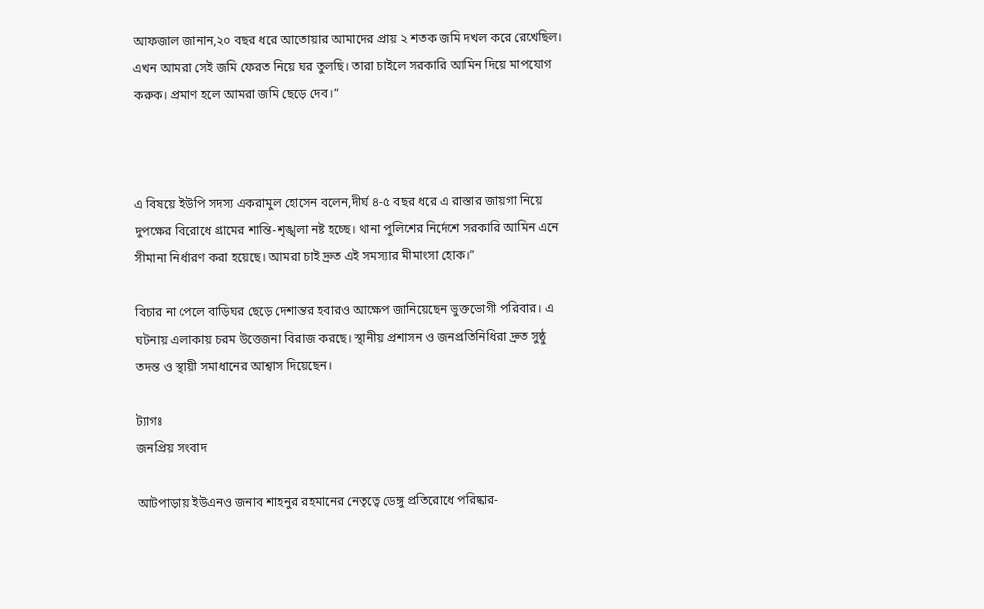আফজাল জানান,২০ বছর ধরে আতোয়ার আমাদের প্রায় ২ শতক জমি দখল করে রেখেছিল। এখন আমরা সেই জমি ফেরত নিয়ে ঘর তুলছি। তারা চাইলে সরকারি আমিন দিয়ে মাপযোগ করুক। প্রমাণ হলে আমরা জমি ছেড়ে দেব।”



এ বিষয়ে ইউপি সদস্য একরামুল হোসেন বলেন,দীর্ঘ ৪-৫ বছর ধরে এ রাস্তার জায়গা নিয়ে দুপক্ষের বিরোধে গ্রামের শান্তি-শৃঙ্খলা নষ্ট হচ্ছে। থানা পুলিশের নির্দেশে সরকারি আমিন এনে সীমানা নির্ধারণ করা হয়েছে। আমরা চাই দ্রুত এই সমস্যার মীমাংসা হোক।”

বিচার না পেলে বাড়িঘর ছেড়ে দেশান্তর হবারও আক্ষেপ জানিয়েছেন ভুক্তভোগী পরিবার। এ ঘটনায় এলাকায় চরম উত্তেজনা বিরাজ করছে। স্থানীয় প্রশাসন ও জনপ্রতিনিধিরা দ্রুত সুষ্ঠু তদন্ত ও স্থায়ী সমাধানের আশ্বাস দিয়েছেন।

ট্যাগঃ
জনপ্রিয় সংবাদ

আটপাড়ায় ইউএনও জনাব শাহনুর রহমানের নেতৃত্বে ডেঙ্গু প্রতিরোধে পরিষ্কার-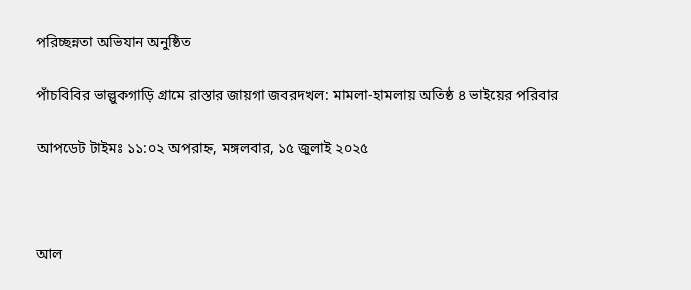পরিচ্ছন্নতা অভিযান অনুষ্ঠিত

পাঁচবিবির ভাল্লুকগাড়ি গ্রামে রাস্তার জায়গা জবরদখল: মামলা-হামলায় অতিষ্ঠ ৪ ভাইয়ের পরিবার

আপডেট টাইমঃ ১১:০২ অপরাহ্ন, মঙ্গলবার, ১৫ জুলাই ২০২৫



আল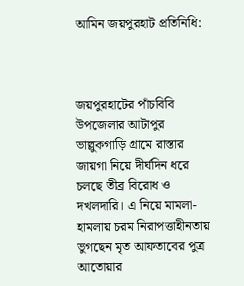আমিন জয়পুরহাট প্রতিনিধি:



জয়পুরহাটের পাঁচবিবি উপজেলার আটাপুর ভাল্লুকগাড়ি গ্রামে রাস্তার জায়গা নিয়ে দীর্ঘদিন ধরে চলছে তীব্র বিরোধ ও দখলদারি। এ নিয়ে মামলা-হামলায় চরম নিরাপত্তাহীনতায় ভুগছেন মৃত আফতাবের পুত্র আতোয়ার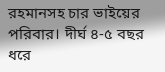রহমানসহ চার ভাইয়ের পরিবার। দীর্ঘ ৪-৫ বছর ধরে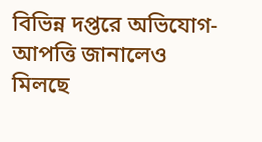বিভিন্ন দপ্তরে অভিযোগ-আপত্তি জানালেও মিলছে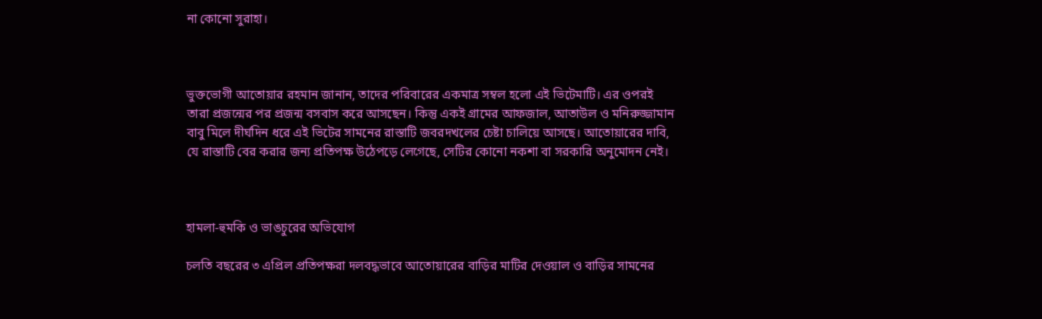না কোনো সুরাহা।



ভুক্তভোগী আতোয়ার রহমান জানান, তাদের পরিবারের একমাত্র সম্বল হলো এই ভিটেমাটি। এর ওপরই তারা প্রজন্মের পর প্রজন্ম বসবাস করে আসছেন। কিন্তু একই গ্রামের আফজাল, আতাউল ও মনিরুজ্জামান বাবু মিলে দীর্ঘদিন ধরে এই ভিটের সামনের রাস্তাটি জবরদখলের চেষ্টা চালিয়ে আসছে। আতোয়ারের দাবি, যে রাস্তাটি বের করার জন্য প্রতিপক্ষ উঠেপড়ে লেগেছে, সেটির কোনো নকশা বা সরকারি অনুমোদন নেই।



হামলা-হুমকি ও ভাঙচুরের অভিযোগ

চলতি বছরের ৩ এপ্রিল প্রতিপক্ষরা দলবদ্ধভাবে আতোয়ারের বাড়ির মাটির দেওয়াল ও বাড়ির সামনের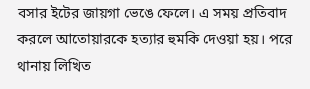বসার ইটের জায়গা ভেঙে ফেলে। এ সময় প্রতিবাদ করলে আতোয়ারকে হত্যার হুমকি দেওয়া হয়। পরে থানায় লিখিত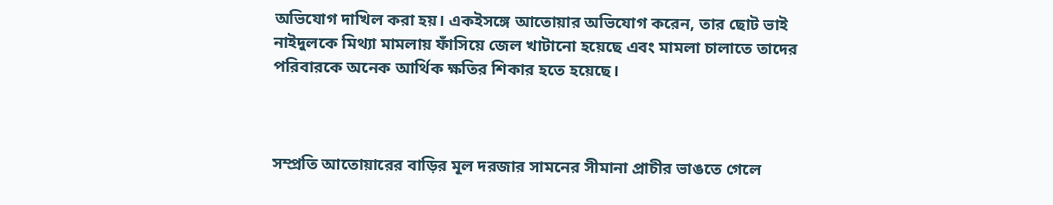অভিযোগ দাখিল করা হয়। একইসঙ্গে আতোয়ার অভিযোগ করেন, তার ছোট ভাই নাইদুলকে মিথ্যা মামলায় ফাঁসিয়ে জেল খাটানো হয়েছে এবং মামলা চালাতে তাদের পরিবারকে অনেক আর্থিক ক্ষতির শিকার হতে হয়েছে।



সম্প্রতি আতোয়ারের বাড়ির মূল দরজার সামনের সীমানা প্রাচীর ভাঙতে গেলে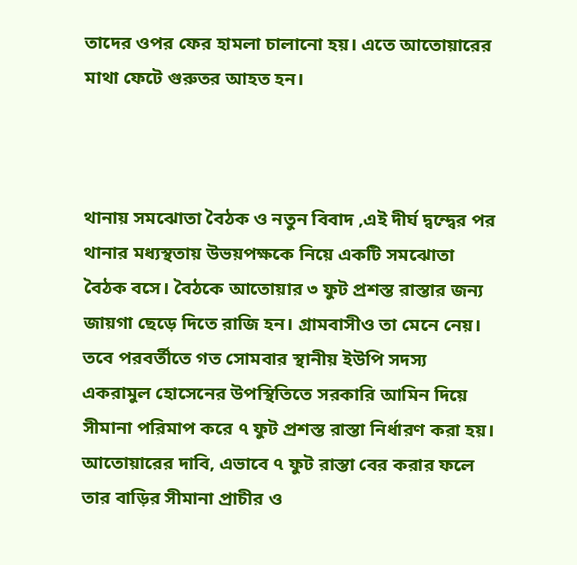তাদের ওপর ফের হামলা চালানো হয়। এতে আতোয়ারের মাথা ফেটে গুরুতর আহত হন।



থানায় সমঝোতা বৈঠক ও নতুন বিবাদ‌ ‌‌,এই দীর্ঘ দ্বন্দ্বের পর থানার মধ্যস্থতায় উভয়পক্ষকে নিয়ে একটি সমঝোতা বৈঠক বসে। বৈঠকে আতোয়ার ৩ ফুট প্রশস্ত রাস্তার জন্য জায়গা ছেড়ে দিতে রাজি হন। গ্রামবাসীও তা মেনে নেয়। তবে পরবর্তীতে গত সোমবার স্থানীয় ইউপি সদস্য একরামুল হোসেনের উপস্থিতিতে সরকারি আমিন দিয়ে সীমানা পরিমাপ করে ৭ ফুট প্রশস্ত রাস্তা নির্ধারণ করা হয়। আতোয়ারের দাবি, এভাবে ৭ ফুট রাস্তা বের করার ফলে তার বাড়ির সীমানা প্রাচীর ও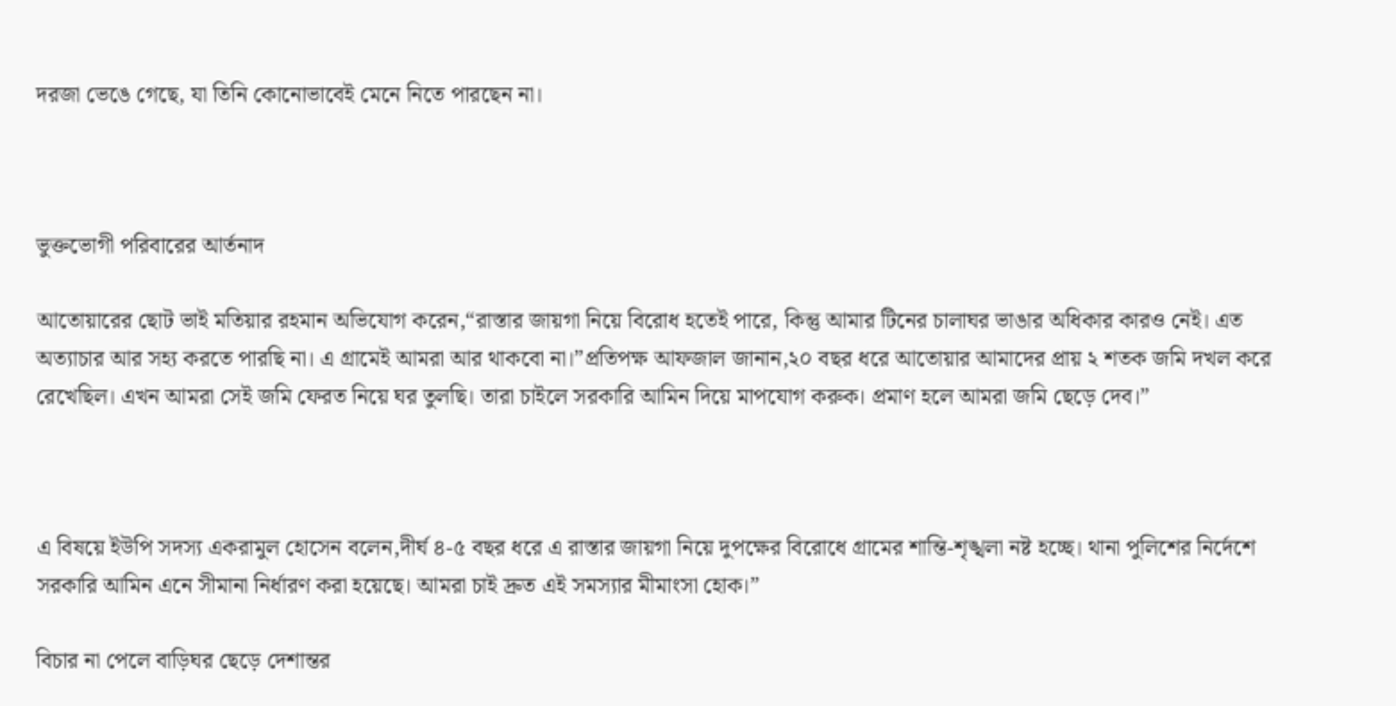দরজা ভেঙে গেছে, যা তিনি কোনোভাবেই মেনে নিতে পারছেন না।



ভুক্তভোগী পরিবারের আর্তনাদ

আতোয়ারের ছোট ভাই মতিয়ার রহমান অভিযোগ করেন,“রাস্তার জায়গা নিয়ে বিরোধ হতেই পারে, কিন্তু আমার টিনের চালাঘর ভাঙার অধিকার কারও নেই। এত অত্যাচার আর সহ্য করতে পারছি না। এ গ্রামেই আমরা আর থাকবো না।”প্রতিপক্ষ আফজাল জানান,২০ বছর ধরে আতোয়ার আমাদের প্রায় ২ শতক জমি দখল করে রেখেছিল। এখন আমরা সেই জমি ফেরত নিয়ে ঘর তুলছি। তারা চাইলে সরকারি আমিন দিয়ে মাপযোগ করুক। প্রমাণ হলে আমরা জমি ছেড়ে দেব।”



এ বিষয়ে ইউপি সদস্য একরামুল হোসেন বলেন,দীর্ঘ ৪-৫ বছর ধরে এ রাস্তার জায়গা নিয়ে দুপক্ষের বিরোধে গ্রামের শান্তি-শৃঙ্খলা নষ্ট হচ্ছে। থানা পুলিশের নির্দেশে সরকারি আমিন এনে সীমানা নির্ধারণ করা হয়েছে। আমরা চাই দ্রুত এই সমস্যার মীমাংসা হোক।”

বিচার না পেলে বাড়িঘর ছেড়ে দেশান্তর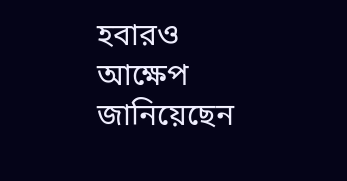হবারও আক্ষেপ জানিয়েছেন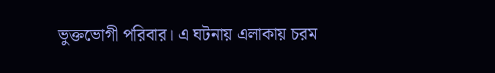ভুক্তভোগী পরিবার। এ ঘটনায় এলাকায় চরম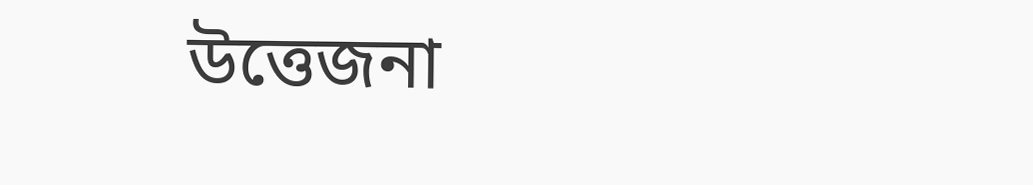উত্তেজনা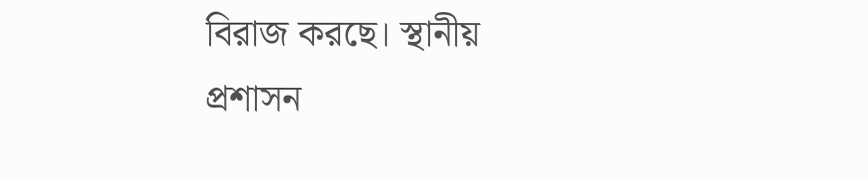বিরাজ করছে। স্থানীয় প্রশাসন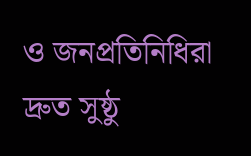ও জনপ্রতিনিধিরা দ্রুত সুষ্ঠু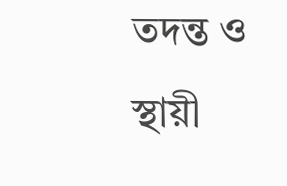তদন্ত ও স্থায়ী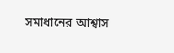সমাধানের আশ্বাস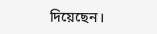দিয়েছেন।